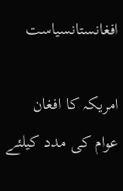افغانستانسیاست

امریکہ کا افغان عوام کی مدد کیلئے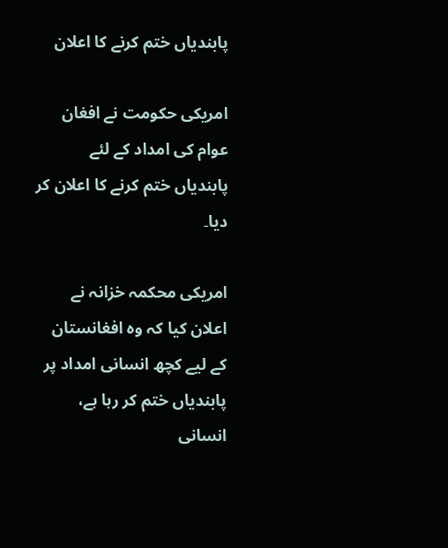پابندیاں ختم کرنے کا اعلان

امریکی حکومت نے افغان عوام کی امداد کے لئے پابندیاں ختم کرنے کا اعلان کر دیا۔

امریکی محکمہ خزانہ نے اعلان کیا کہ وہ افغانستان کے لیے کچھ انسانی امداد پر پابندیاں ختم کر رہا ہے، انسانی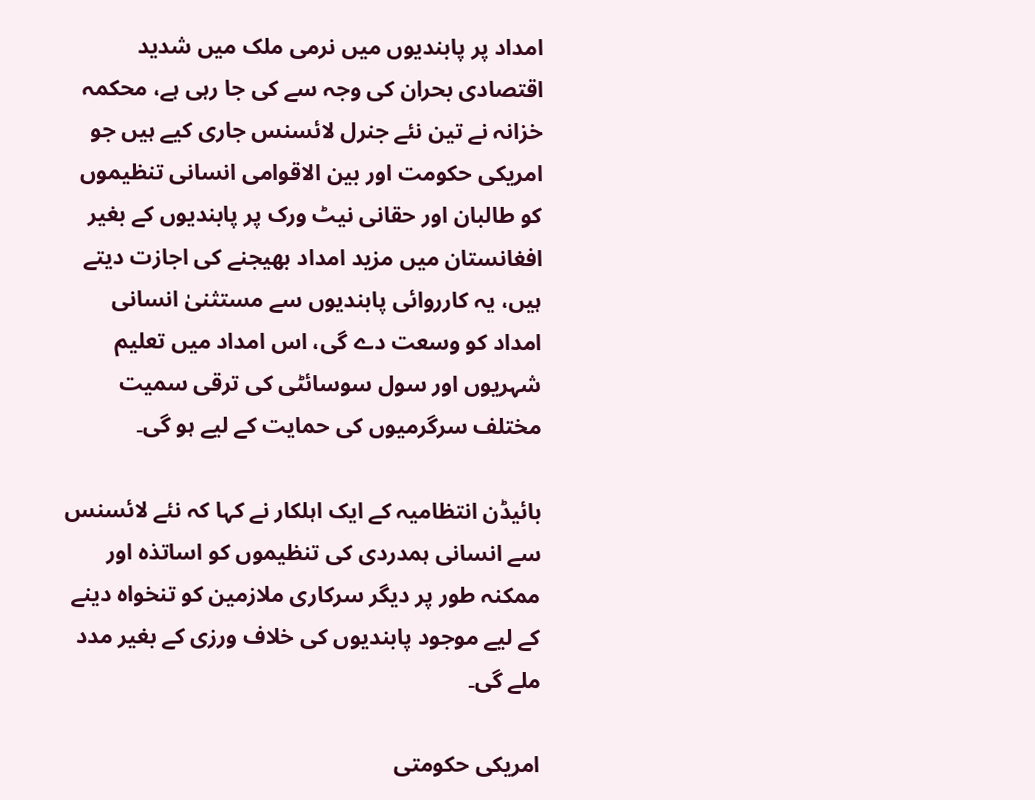امداد پر پابندیوں میں نرمی ملک میں شدید اقتصادی بحران کی وجہ سے کی جا رہی ہے، محکمہ خزانہ نے تین نئے جنرل لائسنس جاری کیے ہیں جو امریکی حکومت اور بین الاقوامی انسانی تنظیموں کو طالبان اور حقانی نیٹ ورک پر پابندیوں کے بغیر افغانستان میں مزید امداد بھیجنے کی اجازت دیتے ہیں، یہ کارروائی پابندیوں سے مستثنیٰ انسانی امداد کو وسعت دے گی، اس امداد میں تعلیم شہریوں اور سول سوسائٹی کی ترقی سمیت مختلف سرگرمیوں کی حمایت کے لیے ہو گی۔

بائیڈن انتظامیہ کے ایک اہلکار نے کہا کہ نئے لائسنس سے انسانی ہمدردی کی تنظیموں کو اساتذہ اور ممکنہ طور پر دیگر سرکاری ملازمین کو تنخواہ دینے کے لیے موجود پابندیوں کی خلاف ورزی کے بغیر مدد ملے گی۔

امریکی حکومتی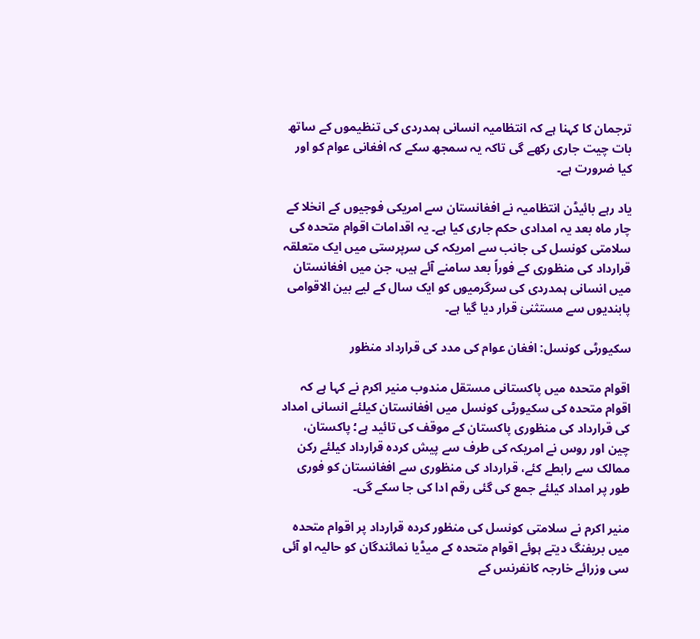ترجمان کا کہنا ہے کہ انتظامیہ انسانی ہمدردی کی تنظیموں کے ساتھ بات چیت جاری رکھے گی تاکہ یہ سمجھ سکے کہ افغانی عوام کو اور کیا ضرورت ہے۔

یاد رہے بائیڈن انتظامیہ نے افغانستان سے امریکی فوجیوں کے انخلا کے چار ماہ بعد یہ امدادی حکم جاری کیا ہے۔ یہ اقدامات اقوام متحدہ کی سلامتی کونسل کی جانب سے امریکہ کی سرپرستی میں ایک متعلقہ قرارداد کی منظوری کے فوراً بعد سامنے آئے ہیں، جن میں افغانستان میں انسانی ہمدردی کی سرگرمیوں کو ایک سال کے لیے بین الاقوامی پابندیوں سے مستثنیٰ قرار دیا گیا ہے۔

سکیورٹی کونسل: افغان عوام کی مدد کی قرارداد منظور

اقوام متحدہ میں پاکستانی مستقل مندوب منیر اکرم نے کہا ہے کہ اقوام متحدہ کی سکیورٹی کونسل میں افغانستان کیلئے انسانی امداد کی قرارداد کی منظوری پاکستان کے موقف کی تائید ہے؛ پاکستان، چین اور روس نے امریکہ کی طرف سے پیش کردہ قرارداد کیلئے رکن ممالک سے رابطے کئے، قرارداد کی منظوری سے افغانستان کو فوری طور پر امداد کیلئے جمع کی گئی رقم ادا کی جا سکے گی۔

منیر اکرم نے سلامتی کونسل کی منظور کردہ قرارداد پر اقوام متحدہ میں بریفنگ دیتے ہوئے اقوام متحدہ کے میڈیا نمائندگان کو حالیہ او آئی سی وزرائے خارجہ کانفرنس کے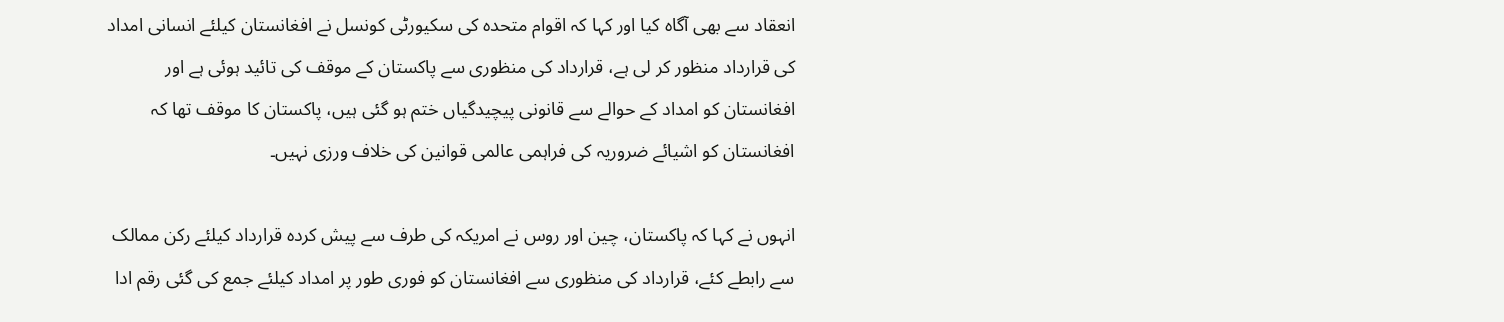انعقاد سے بھی آگاہ کیا اور کہا کہ اقوام متحدہ کی سکیورٹی کونسل نے افغانستان کیلئے انسانی امداد کی قرارداد منظور کر لی ہے، قرارداد کی منظوری سے پاکستان کے موقف کی تائید ہوئی ہے اور افغانستان کو امداد کے حوالے سے قانونی پیچیدگیاں ختم ہو گئی ہیں، پاکستان کا موقف تھا کہ افغانستان کو اشیائے ضروریہ کی فراہمی عالمی قوانین کی خلاف ورزی نہیں۔

انہوں نے کہا کہ پاکستان، چین اور روس نے امریکہ کی طرف سے پیش کردہ قرارداد کیلئے رکن ممالک سے رابطے کئے، قرارداد کی منظوری سے افغانستان کو فوری طور پر امداد کیلئے جمع کی گئی رقم ادا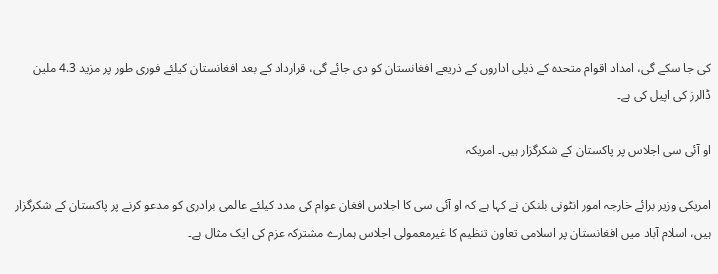کی جا سکے گی، امداد اقوام متحدہ کے ذیلی اداروں کے ذریعے افغانستان کو دی جائے گی، قرارداد کے بعد افغانستان کیلئے فوری طور پر مزید 4.3 ملین ڈالرز کی اپیل کی ہے۔

او آئی سی اجلاس پر پاکستان کے شکرگزار ہیں۔ امریکہ

امریکی وزیر برائے خارجہ امور انٹونی بلنکن نے کہا ہے کہ او آئی سی کا اجلاس افغان عوام کی مدد کیلئے عالمی برادری کو مدعو کرنے پر پاکستان کے شکرگزار ہیں، اسلام آباد میں افغانستان پر اسلامی تعاون تنظیم کا غیرمعمولی اجلاس ہمارے مشترکہ عزم کی ایک مثال ہے۔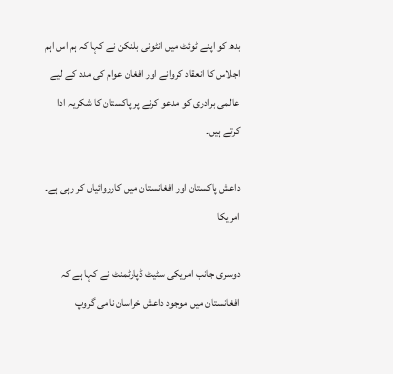بدھ کو اپنے ٹوئٹ میں انٹونی بلنکن نے کہا کہ ہم اس اہم اجلاس کا انعقاد کروانے اور افغان عوام کی مدد کے لیے عالمی برادری کو مدعو کرنے پر پاکستان کا شکریہ ادا کرتے ہیں۔

داعش پاکستان اور افغانستان میں کارروائیاں کر رہی ہے۔ امریکا

دوسری جانب امریکی سٹیٹ ڈپارٹمنٹ نے کہا ہے کہ افغانستان میں موجود داعش خراسان نامی گروپ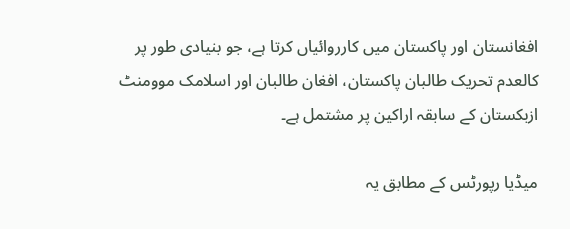افغانستان اور پاکستان میں کارروائیاں کرتا ہے، جو بنیادی طور پر کالعدم تحریک طالبان پاکستان، افغان طالبان اور اسلامک موومنٹ ازبکستان کے سابقہ اراکین پر مشتمل ہے۔

میڈیا رپورٹس کے مطابق یہ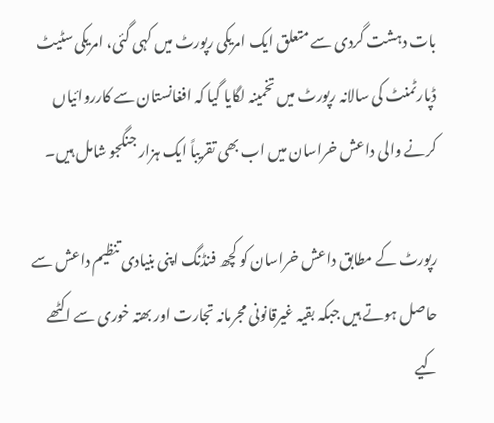بات دہشت گردی سے متعلق ایک امریکی رپورٹ میں کہی گئی، امریکی سٹیٹ ڈپارٹمنٹ کی سالانہ رپورٹ میں تخمینہ لگایا گیا کہ افغانستان سے کارروائیاں کرنے والی داعش خراسان میں اب بھی تقریباً ایک ہزار جنگجو شامل ہیں۔

رپورٹ کے مطابق داعش خراسان کو کچھ فنڈنگ اپنی بنیادی تنظیم داعش سے حاصل ہوتے ہیں جبکہ بقیہ غیرقانونی مجرمانہ تجارت اور بھتہ خوری سے اکٹھے کیے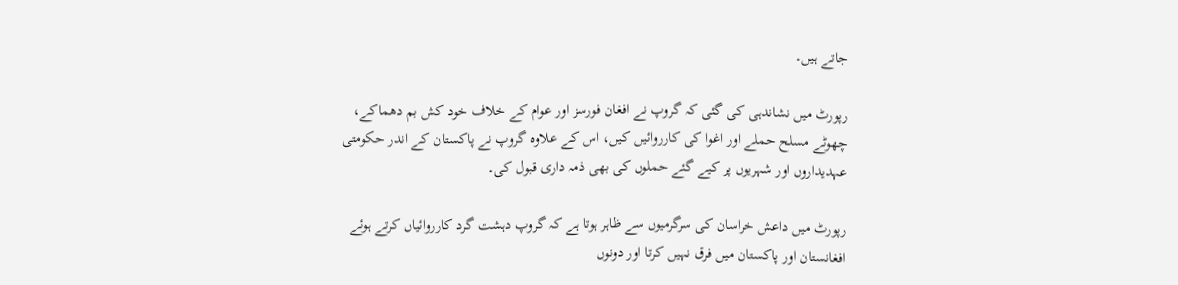جاتے ہیں۔

رپورٹ میں نشاندہی کی گئی کہ گروپ نے افغان فورسز اور عوام کے خلاف خود کش بم دھماکے، چھوٹے مسلح حملے اور اغوا کی کارروائیں کیں، اس کے علاوہ گروپ نے پاکستان کے اندر حکومتی عہدیداروں اور شہریوں پر کیے گئے حملوں کی بھی ذمہ داری قبول کی۔

رپورٹ میں داعش خراسان کی سرگرمیوں سے ظاہر ہوتا ہے کہ گروپ دہشت گرد کارروائیاں کرتے ہوئے افغانستان اور پاکستان میں فرق نہیں کرتا اور دونوں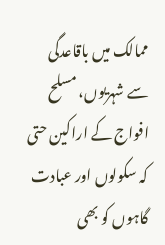ممالک میں باقاعدگی سے شہریوں، مسلح افواج کے اراکین حتی کہ سکولوں اور عبادت گاہوں کو بھی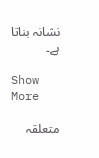نشانہ بناتا ہے۔

Show More

متعلقہ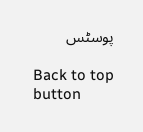پوسٹس

Back to top button